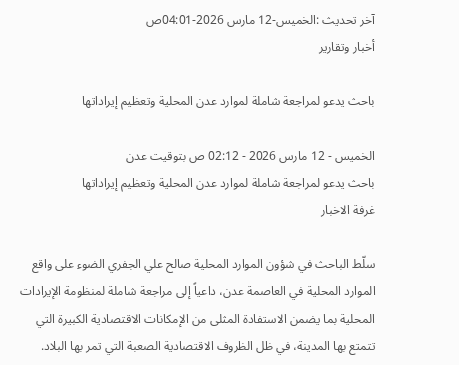آخر تحديث :الخميس-12 مارس 2026-04:01ص
أخبار وتقارير

باحث يدعو لمراجعة شاملة لموارد عدن المحلية وتعظيم إيراداتها

الخميس - 12 مارس 2026 - 02:12 ص بتوقيت عدن
باحث يدعو لمراجعة شاملة لموارد عدن المحلية وتعظيم إيراداتها
غرفة الاخبار

سلّط الباحث في شؤون الموارد المحلية صالح علي الجفري الضوء على واقع الموارد المحلية في العاصمة عدن، داعياً إلى مراجعة شاملة لمنظومة الإيرادات المحلية بما يضمن الاستفادة المثلى من الإمكانات الاقتصادية الكبيرة التي تتمتع بها المدينة، في ظل الظروف الاقتصادية الصعبة التي تمر بها البلاد.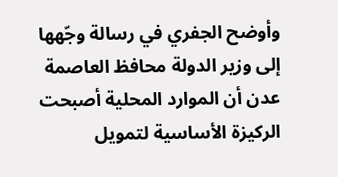وأوضح الجفري في رسالة وجّهها إلى وزير الدولة محافظ العاصمة عدن أن الموارد المحلية أصبحت الركيزة الأساسية لتمويل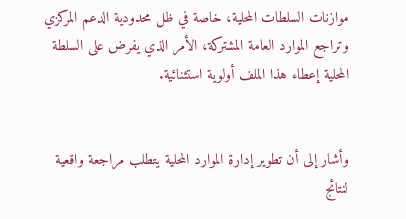موازنات السلطات المحلية، خاصة في ظل محدودية الدعم المركزي وتراجع الموارد العامة المشتركة، الأمر الذي يفرض على السلطة المحلية إعطاء هذا الملف أولوية استثنائية.


وأشار إلى أن تطوير إدارة الموارد المحلية يتطلب مراجعة واقعية لنتائج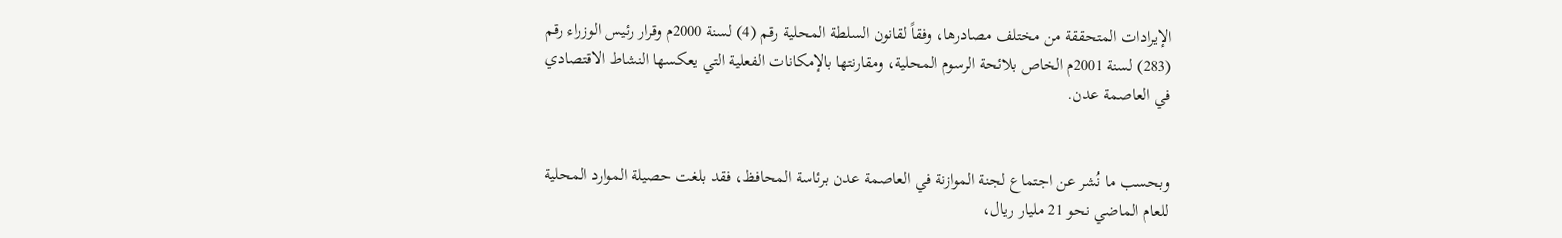الإيرادات المتحققة من مختلف مصادرها، وفقاً لقانون السلطة المحلية رقم (4) لسنة 2000م وقرار رئيس الوزراء رقم (283) لسنة 2001م الخاص بلائحة الرسوم المحلية، ومقارنتها بالإمكانات الفعلية التي يعكسها النشاط الاقتصادي في العاصمة عدن.


وبحسب ما نُشر عن اجتماع لجنة الموازنة في العاصمة عدن برئاسة المحافظ، فقد بلغت حصيلة الموارد المحلية للعام الماضي نحو 21 مليار ريال،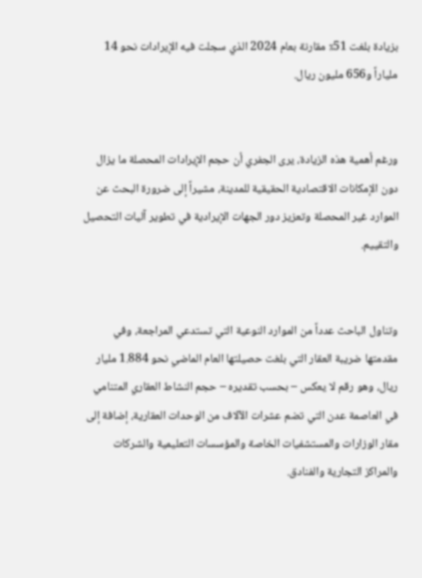بزيادة بلغت 51٪ مقارنة بعام 2024 الذي سجلت فيه الإيرادات نحو 14 ملياراً و656 مليون ريال.


ورغم أهمية هذه الزيادة، يرى الجفري أن حجم الإيرادات المحصلة ما يزال دون الإمكانات الاقتصادية الحقيقية للمدينة، مشيراً إلى ضرورة البحث عن الموارد غير المحصلة وتعزيز دور الجهات الإيرادية في تطوير آليات التحصيل والتقييم.


وتناول الباحث عدداً من الموارد النوعية التي تستدعي المراجعة، وفي مقدمتها ضريبة العقار التي بلغت حصيلتها العام الماضي نحو 1.884 مليار ريال، وهو رقم لا يعكس – بحسب تقديره – حجم النشاط العقاري المتنامي في العاصمة عدن التي تضم عشرات الآلاف من الوحدات العقارية، إضافة إلى مقار الوزارات والمستشفيات الخاصة والمؤسسات التعليمية والشركات والمراكز التجارية والفنادق.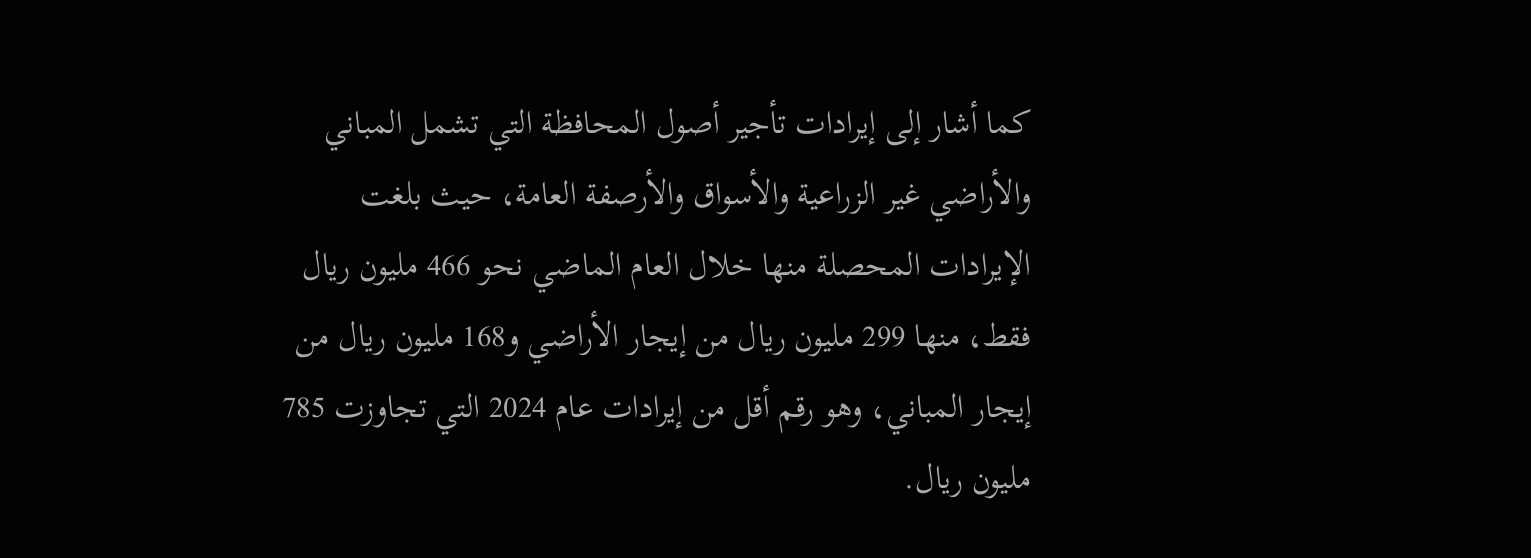كما أشار إلى إيرادات تأجير أصول المحافظة التي تشمل المباني والأراضي غير الزراعية والأسواق والأرصفة العامة، حيث بلغت الإيرادات المحصلة منها خلال العام الماضي نحو 466 مليون ريال فقط، منها 299 مليون ريال من إيجار الأراضي و168 مليون ريال من إيجار المباني، وهو رقم أقل من إيرادات عام 2024 التي تجاوزت 785 مليون ريال.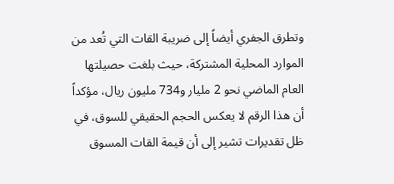وتطرق الجفري أيضاً إلى ضريبة القات التي تُعد من الموارد المحلية المشتركة، حيث بلغت حصيلتها العام الماضي نحو 2 مليار و734 مليون ريال، مؤكداً أن هذا الرقم لا يعكس الحجم الحقيقي للسوق، في ظل تقديرات تشير إلى أن قيمة القات المسوق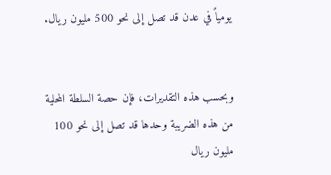يومياً في عدن قد تصل إلى نحو 500 مليون ريال.


وبحسب هذه التقديرات، فإن حصة السلطة المحلية من هذه الضريبة وحدها قد تصل إلى نحو 100 مليون ريال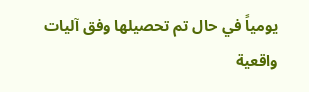يومياً في حال تم تحصيلها وفق آليات واقعية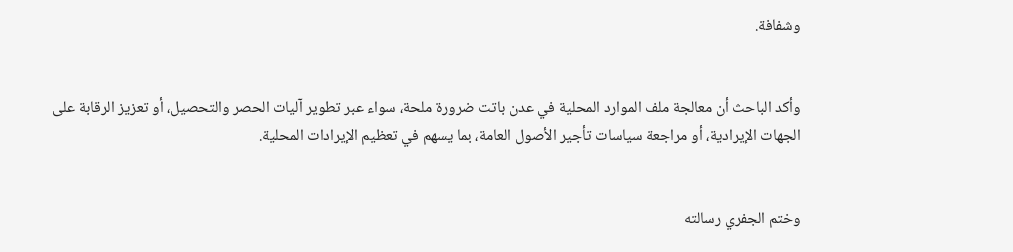وشفافة.


وأكد الباحث أن معالجة ملف الموارد المحلية في عدن باتت ضرورة ملحة، سواء عبر تطوير آليات الحصر والتحصيل، أو تعزيز الرقابة على الجهات الإيرادية، أو مراجعة سياسات تأجير الأصول العامة، بما يسهم في تعظيم الإيرادات المحلية.


وختم الجفري رسالته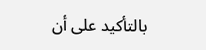بالتأكيد على أن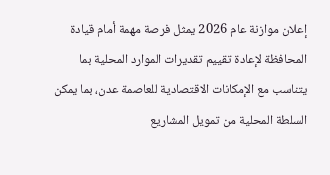إعلان موازنة عام 2026 يمثل فرصة مهمة أمام قيادة المحافظة لإعادة تقييم تقديرات الموارد المحلية بما يتناسب مع الإمكانات الاقتصادية للعاصمة عدن، بما يمكن السلطة المحلية من تمويل المشاريع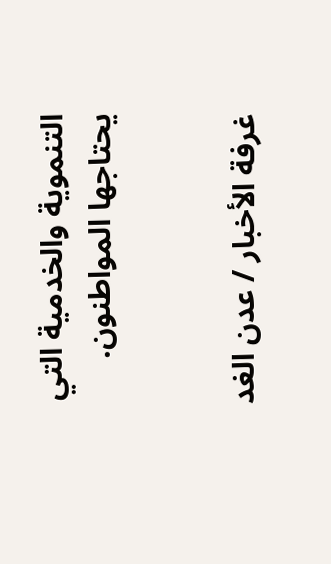التنموية والخدمية التي يحتاجها المواطنون.


غرفة الأخبار / عدن الغد